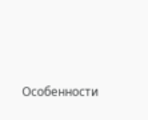Особенности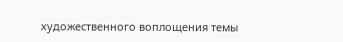художественного воплощения темы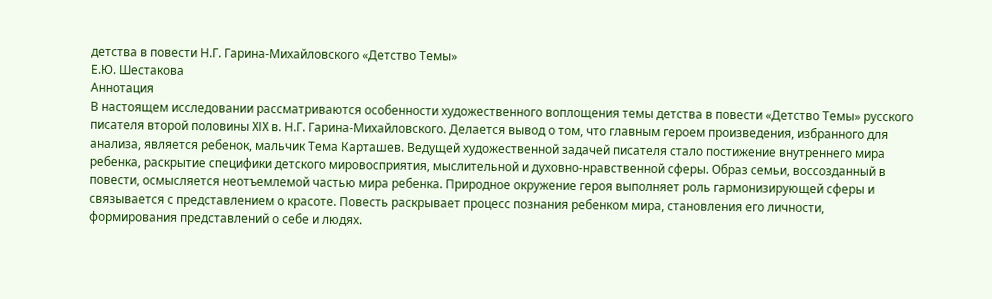детства в повести Н.Г. Гарина-Михайловского «Детство Темы»
Е.Ю. Шестакова
Аннотация
В настоящем исследовании рассматриваются особенности художественного воплощения темы детства в повести «Детство Темы» русского писателя второй половины XIX в. Н.Г. Гарина-Михайловского. Делается вывод о том, что главным героем произведения, избранного для анализа, является ребенок, мальчик Тема Карташев. Ведущей художественной задачей писателя стало постижение внутреннего мира ребенка, раскрытие специфики детского мировосприятия, мыслительной и духовно-нравственной сферы. Образ семьи, воссозданный в повести, осмысляется неотъемлемой частью мира ребенка. Природное окружение героя выполняет роль гармонизирующей сферы и связывается с представлением о красоте. Повесть раскрывает процесс познания ребенком мира, становления его личности, формирования представлений о себе и людях.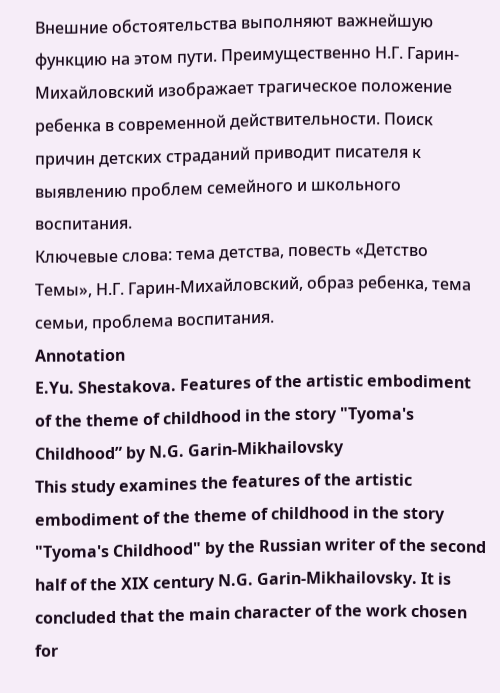Внешние обстоятельства выполняют важнейшую функцию на этом пути. Преимущественно Н.Г. Гарин-Михайловский изображает трагическое положение ребенка в современной действительности. Поиск причин детских страданий приводит писателя к выявлению проблем семейного и школьного воспитания.
Ключевые слова: тема детства, повесть «Детство Темы», Н.Г. Гарин-Михайловский, образ ребенка, тема семьи, проблема воспитания.
Annotation
E.Yu. Shestakova. Features of the artistic embodiment of the theme of childhood in the story "Tyoma's Childhood” by N.G. Garin-Mikhailovsky
This study examines the features of the artistic embodiment of the theme of childhood in the story "Tyoma's Childhood" by the Russian writer of the second half of the XIX century N.G. Garin-Mikhailovsky. It is concluded that the main character of the work chosen for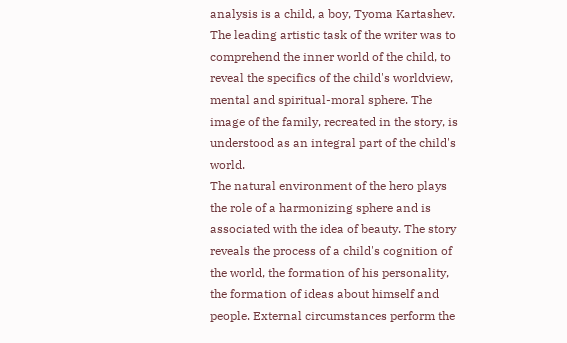analysis is a child, a boy, Tyoma Kartashev. The leading artistic task of the writer was to comprehend the inner world of the child, to reveal the specifics of the child's worldview, mental and spiritual-moral sphere. The image of the family, recreated in the story, is understood as an integral part of the child's world.
The natural environment of the hero plays the role of a harmonizing sphere and is associated with the idea of beauty. The story reveals the process of a child's cognition of the world, the formation of his personality, the formation of ideas about himself and people. External circumstances perform the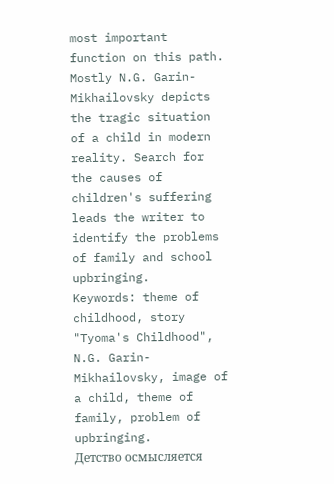most important function on this path. Mostly N.G. Garin-Mikhailovsky depicts the tragic situation of a child in modern reality. Search for the causes of children's suffering leads the writer to identify the problems of family and school upbringing.
Keywords: theme of childhood, story "Tyoma's Childhood", N.G. Garin-Mikhailovsky, image of a child, theme of family, problem of upbringing.
Детство осмысляется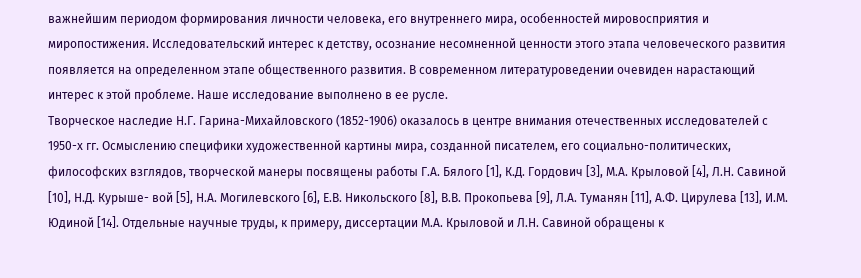важнейшим периодом формирования личности человека, его внутреннего мира, особенностей мировосприятия и миропостижения. Исследовательский интерес к детству, осознание несомненной ценности этого этапа человеческого развития появляется на определенном этапе общественного развития. В современном литературоведении очевиден нарастающий интерес к этой проблеме. Наше исследование выполнено в ее русле.
Творческое наследие Н.Г. Гарина-Михайловского (1852-1906) оказалось в центре внимания отечественных исследователей с 1950-х гг. Осмыслению специфики художественной картины мира, созданной писателем, его социально-политических, философских взглядов, творческой манеры посвящены работы Г.А. Бялого [1], К.Д. Гордович [3], М.А. Крыловой [4], Л.Н. Савиной [10], Н.Д. Курыше- вой [5], Н.А. Могилевского [6], Е.В. Никольского [8], В.В. Прокопьева [9], Л.А. Туманян [11], А.Ф. Цирулева [13], И.М. Юдиной [14]. Отдельные научные труды, к примеру, диссертации М.А. Крыловой и Л.Н. Савиной обращены к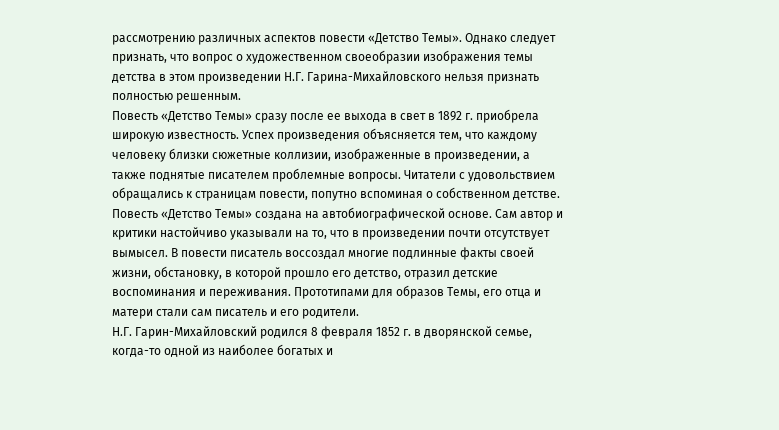рассмотрению различных аспектов повести «Детство Темы». Однако следует признать, что вопрос о художественном своеобразии изображения темы детства в этом произведении Н.Г. Гарина-Михайловского нельзя признать полностью решенным.
Повесть «Детство Темы» сразу после ее выхода в свет в 1892 г. приобрела широкую известность. Успех произведения объясняется тем, что каждому человеку близки сюжетные коллизии, изображенные в произведении, а также поднятые писателем проблемные вопросы. Читатели с удовольствием обращались к страницам повести, попутно вспоминая о собственном детстве.
Повесть «Детство Темы» создана на автобиографической основе. Сам автор и критики настойчиво указывали на то, что в произведении почти отсутствует вымысел. В повести писатель воссоздал многие подлинные факты своей жизни, обстановку, в которой прошло его детство, отразил детские воспоминания и переживания. Прототипами для образов Темы, его отца и матери стали сам писатель и его родители.
Н.Г. Гарин-Михайловский родился 8 февраля 1852 г. в дворянской семье, когда-то одной из наиболее богатых и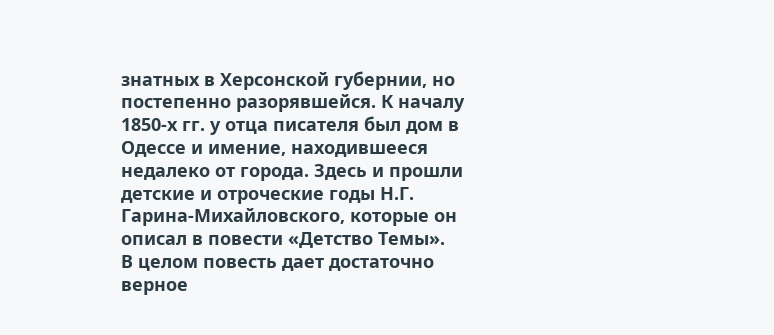знатных в Херсонской губернии, но постепенно разорявшейся. К началу 1850-х гг. у отца писателя был дом в Одессе и имение, находившееся недалеко от города. Здесь и прошли детские и отроческие годы Н.Г. Гарина-Михайловского, которые он описал в повести «Детство Темы».
В целом повесть дает достаточно верное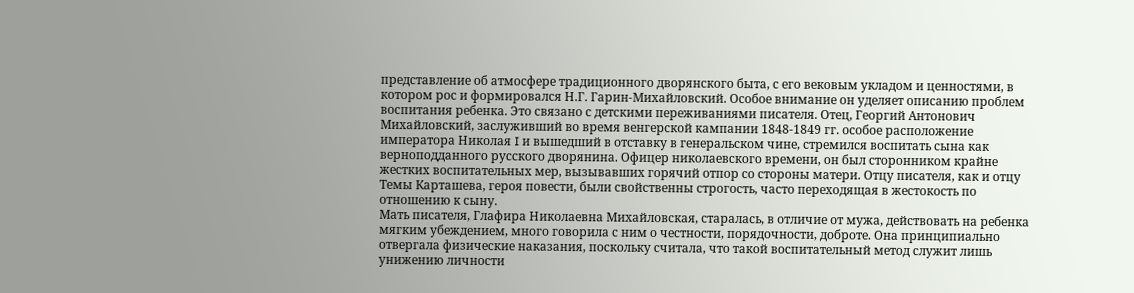представление об атмосфере традиционного дворянского быта, с его вековым укладом и ценностями, в котором рос и формировался Н.Г. Гарин-Михайловский. Особое внимание он уделяет описанию проблем воспитания ребенка. Это связано с детскими переживаниями писателя. Отец, Георгий Антонович Михайловский, заслуживший во время венгерской кампании 1848-1849 гг. особое расположение императора Николая I и вышедший в отставку в генеральском чине, стремился воспитать сына как верноподданного русского дворянина. Офицер николаевского времени, он был сторонником крайне жестких воспитательных мер, вызывавших горячий отпор со стороны матери. Отцу писателя, как и отцу Темы Карташева, героя повести, были свойственны строгость, часто переходящая в жестокость по отношению к сыну.
Мать писателя, Глафира Николаевна Михайловская, старалась, в отличие от мужа, действовать на ребенка мягким убеждением, много говорила с ним о честности, порядочности, доброте. Она принципиально отвергала физические наказания, поскольку считала, что такой воспитательный метод служит лишь унижению личности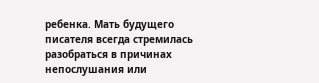ребенка. Мать будущего писателя всегда стремилась разобраться в причинах непослушания или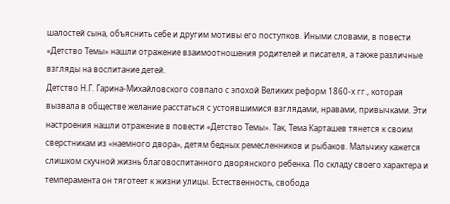шалостей сына, объяснить себе и другим мотивы его поступков. Иными словами, в повести «Детство Темы» нашли отражение взаимоотношения родителей и писателя, а также различные взгляды на воспитание детей.
Детство Н.Г. Гарина-Михайловского совпало с эпохой Великих реформ 1860-х гг., которая вызвала в обществе желание расстаться с устоявшимися взглядами, нравами, привычками. Эти настроения нашли отражение в повести «Детство Темы». Так, Тема Карташев тянется к своим сверстникам из «наемного двора», детям бедных ремесленников и рыбаков. Мальчику кажется слишком скучной жизнь благовоспитанного дворянского ребенка. По складу своего характера и темперамента он тяготеет к жизни улицы. Естественность, свобода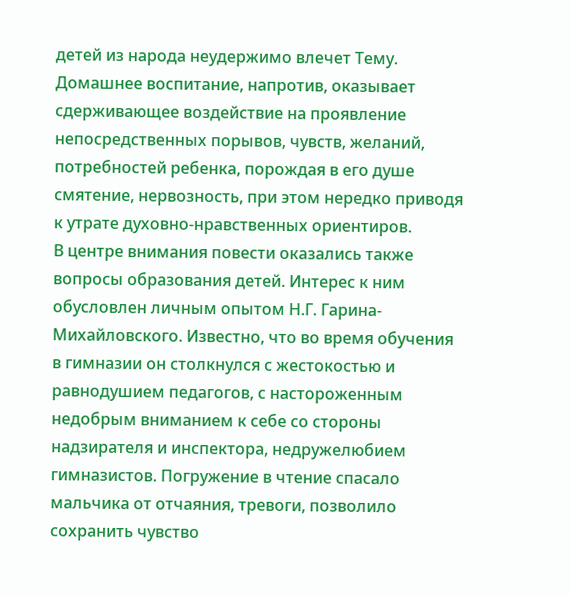детей из народа неудержимо влечет Тему. Домашнее воспитание, напротив, оказывает сдерживающее воздействие на проявление непосредственных порывов, чувств, желаний, потребностей ребенка, порождая в его душе смятение, нервозность, при этом нередко приводя к утрате духовно-нравственных ориентиров.
В центре внимания повести оказались также вопросы образования детей. Интерес к ним обусловлен личным опытом Н.Г. Гарина-Михайловского. Известно, что во время обучения в гимназии он столкнулся с жестокостью и равнодушием педагогов, с настороженным недобрым вниманием к себе со стороны надзирателя и инспектора, недружелюбием гимназистов. Погружение в чтение спасало мальчика от отчаяния, тревоги, позволило сохранить чувство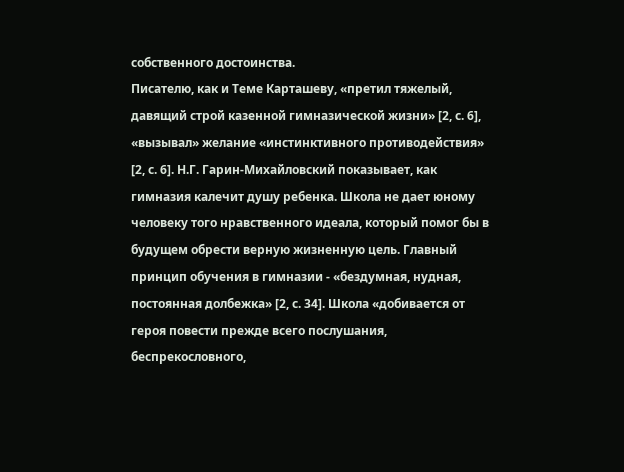собственного достоинства.
Писателю, как и Теме Карташеву, «претил тяжелый, давящий строй казенной гимназической жизни» [2, с. 6], «вызывал» желание «инстинктивного противодействия» [2, с. 6]. Н.Г. Гарин-Михайловский показывает, как гимназия калечит душу ребенка. Школа не дает юному человеку того нравственного идеала, который помог бы в будущем обрести верную жизненную цель. Главный принцип обучения в гимназии - «бездумная, нудная, постоянная долбежка» [2, с. 34]. Школа «добивается от героя повести прежде всего послушания, беспрекословного,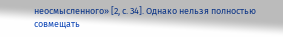неосмысленного» [2, с. 34]. Однако нельзя полностью совмещать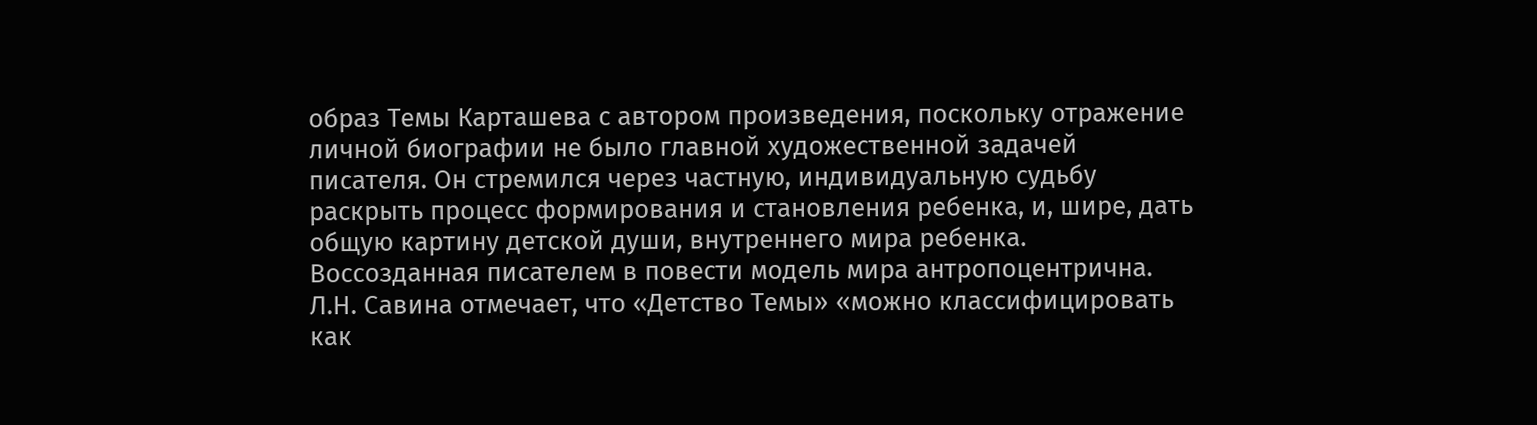образ Темы Карташева с автором произведения, поскольку отражение личной биографии не было главной художественной задачей писателя. Он стремился через частную, индивидуальную судьбу раскрыть процесс формирования и становления ребенка, и, шире, дать общую картину детской души, внутреннего мира ребенка.
Воссозданная писателем в повести модель мира антропоцентрична. Л.Н. Савина отмечает, что «Детство Темы» «можно классифицировать как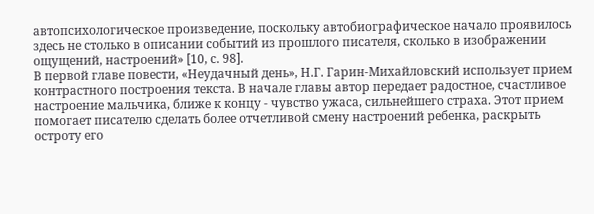автопсихологическое произведение, поскольку автобиографическое начало проявилось здесь не столько в описании событий из прошлого писателя, сколько в изображении ощущений, настроений» [10, с. 98].
В первой главе повести, «Неудачный день», Н.Г. Гарин-Михайловский использует прием контрастного построения текста. В начале главы автор передает радостное, счастливое настроение мальчика, ближе к концу - чувство ужаса, сильнейшего страха. Этот прием помогает писателю сделать более отчетливой смену настроений ребенка, раскрыть остроту его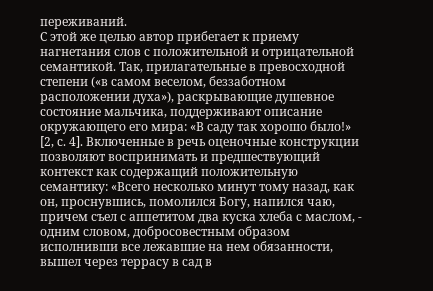переживаний.
С этой же целью автор прибегает к приему нагнетания слов с положительной и отрицательной семантикой. Так, прилагательные в превосходной степени («в самом веселом, беззаботном расположении духа»), раскрывающие душевное состояние мальчика, поддерживают описание окружающего его мира: «В саду так хорошо было!» [2, с. 4]. Включенные в речь оценочные конструкции позволяют воспринимать и предшествующий контекст как содержащий положительную семантику: «Всего несколько минут тому назад, как он, проснувшись, помолился Богу, напился чаю, причем съел с аппетитом два куска хлеба с маслом, - одним словом, добросовестным образом исполнивши все лежавшие на нем обязанности, вышел через террасу в сад в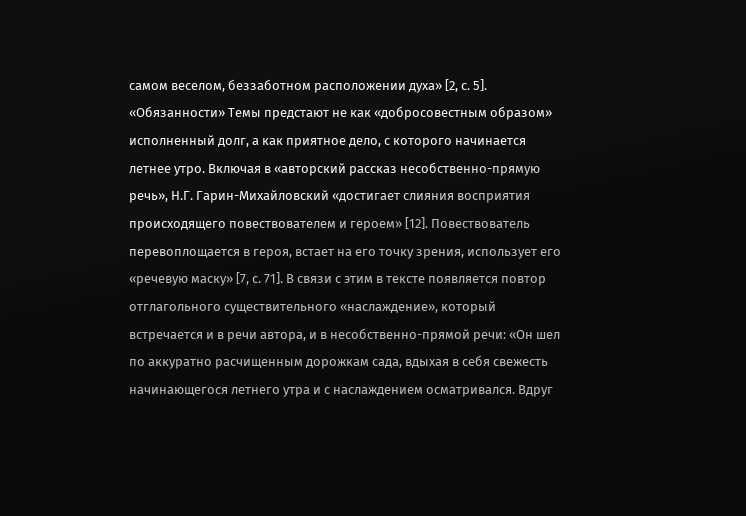самом веселом, беззаботном расположении духа» [2, с. 5].
«Обязанности» Темы предстают не как «добросовестным образом» исполненный долг, а как приятное дело, с которого начинается летнее утро. Включая в «авторский рассказ несобственно-прямую речь», Н.Г. Гарин-Михайловский «достигает слияния восприятия происходящего повествователем и героем» [12]. Повествователь перевоплощается в героя, встает на его точку зрения, использует его «речевую маску» [7, с. 71]. В связи с этим в тексте появляется повтор отглагольного существительного «наслаждение», который встречается и в речи автора, и в несобственно-прямой речи: «Он шел по аккуратно расчищенным дорожкам сада, вдыхая в себя свежесть начинающегося летнего утра и с наслаждением осматривался. Вдруг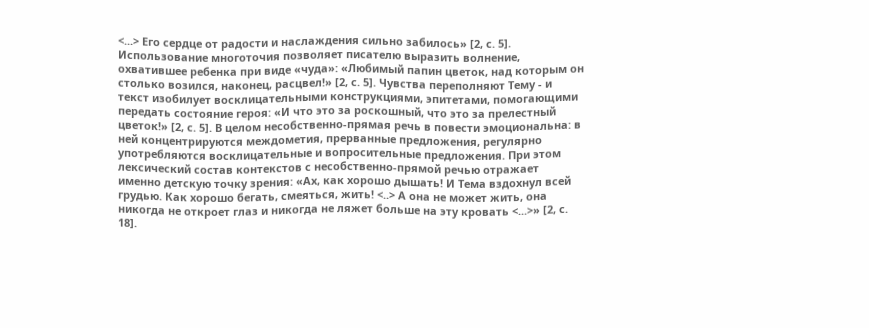<...> Его сердце от радости и наслаждения сильно забилось» [2, с. 5].
Использование многоточия позволяет писателю выразить волнение, охватившее ребенка при виде «чуда»: «Любимый папин цветок, над которым он столько возился, наконец, расцвел!» [2, с. 5]. Чувства переполняют Тему - и текст изобилует восклицательными конструкциями, эпитетами, помогающими передать состояние героя: «И что это за роскошный, что это за прелестный цветок!» [2, с. 5]. В целом несобственно-прямая речь в повести эмоциональна: в ней концентрируются междометия, прерванные предложения, регулярно употребляются восклицательные и вопросительные предложения. При этом лексический состав контекстов с несобственно-прямой речью отражает именно детскую точку зрения: «Ах, как хорошо дышать! И Тема вздохнул всей грудью. Как хорошо бегать, смеяться, жить! <..> А она не может жить, она никогда не откроет глаз и никогда не ляжет больше на эту кровать <...>» [2, с. 18].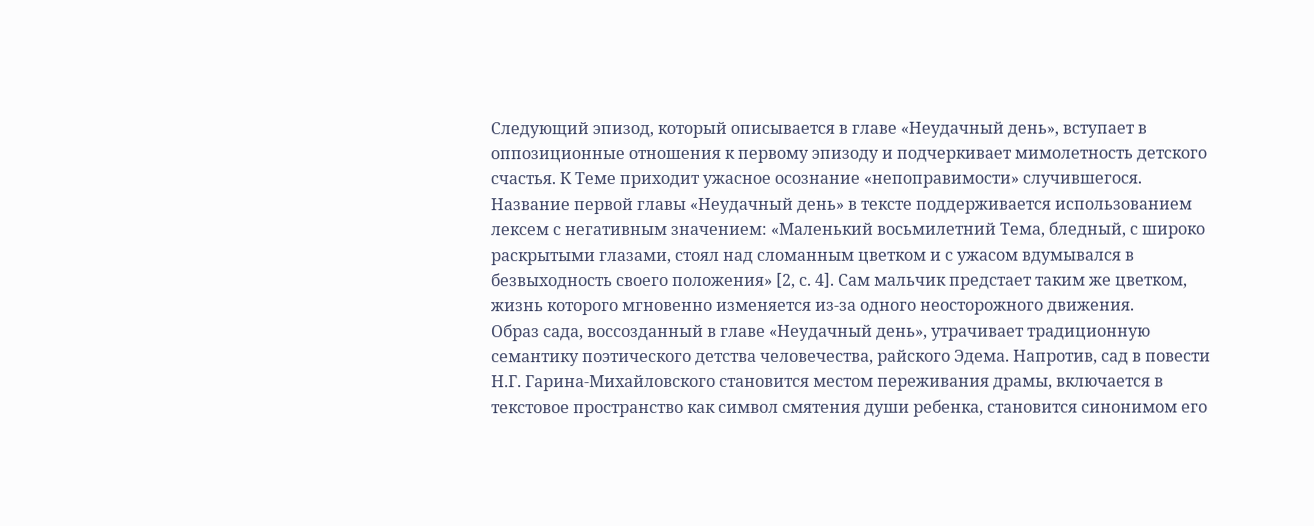Следующий эпизод, который описывается в главе «Неудачный день», вступает в оппозиционные отношения к первому эпизоду и подчеркивает мимолетность детского счастья. К Теме приходит ужасное осознание «непоправимости» случившегося. Название первой главы «Неудачный день» в тексте поддерживается использованием лексем с негативным значением: «Маленький восьмилетний Тема, бледный, с широко раскрытыми глазами, стоял над сломанным цветком и с ужасом вдумывался в безвыходность своего положения» [2, с. 4]. Сам мальчик предстает таким же цветком, жизнь которого мгновенно изменяется из-за одного неосторожного движения.
Образ сада, воссозданный в главе «Неудачный день», утрачивает традиционную семантику поэтического детства человечества, райского Эдема. Напротив, сад в повести Н.Г. Гарина-Михайловского становится местом переживания драмы, включается в текстовое пространство как символ смятения души ребенка, становится синонимом его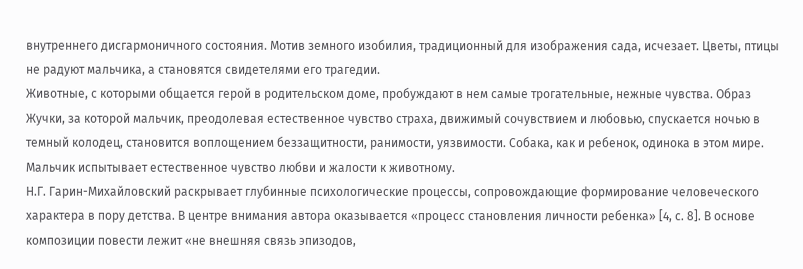внутреннего дисгармоничного состояния. Мотив земного изобилия, традиционный для изображения сада, исчезает. Цветы, птицы не радуют мальчика, а становятся свидетелями его трагедии.
Животные, с которыми общается герой в родительском доме, пробуждают в нем самые трогательные, нежные чувства. Образ Жучки, за которой мальчик, преодолевая естественное чувство страха, движимый сочувствием и любовью, спускается ночью в темный колодец, становится воплощением беззащитности, ранимости, уязвимости. Собака, как и ребенок, одинока в этом мире. Мальчик испытывает естественное чувство любви и жалости к животному.
Н.Г. Гарин-Михайловский раскрывает глубинные психологические процессы, сопровождающие формирование человеческого характера в пору детства. В центре внимания автора оказывается «процесс становления личности ребенка» [4, с. 8]. В основе композиции повести лежит «не внешняя связь эпизодов,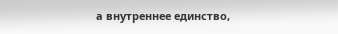а внутреннее единство,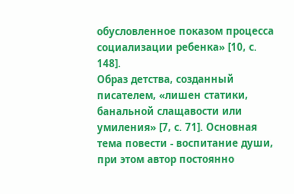обусловленное показом процесса социализации ребенка» [10, с. 148].
Образ детства, созданный писателем, «лишен статики, банальной слащавости или умиления» [7, с. 71]. Основная тема повести - воспитание души, при этом автор постоянно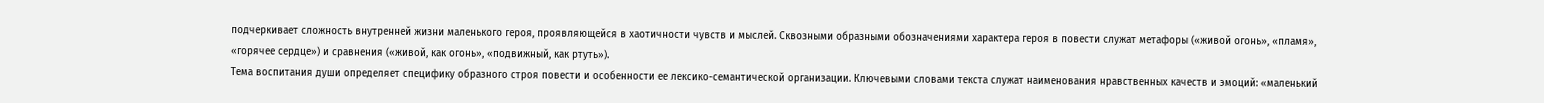подчеркивает сложность внутренней жизни маленького героя, проявляющейся в хаотичности чувств и мыслей. Сквозными образными обозначениями характера героя в повести служат метафоры («живой огонь», «пламя», «горячее сердце») и сравнения («живой, как огонь», «подвижный, как ртуть»).
Тема воспитания души определяет специфику образного строя повести и особенности ее лексико-семантической организации. Ключевыми словами текста служат наименования нравственных качеств и эмоций: «маленький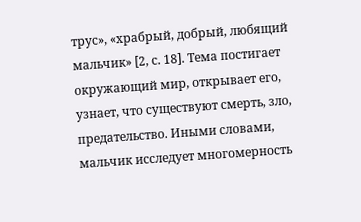трус», «храбрый, добрый, любящий мальчик» [2, с. 18]. Тема постигает окружающий мир, открывает его, узнает, что существуют смерть, зло, предательство. Иными словами, мальчик исследует многомерность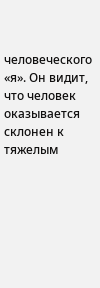человеческого «я». Он видит, что человек оказывается склонен к тяжелым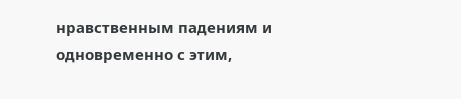нравственным падениям и одновременно с этим,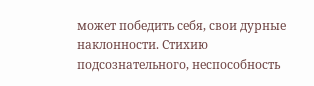может победить себя, свои дурные наклонности. Стихию подсознательного, неспособность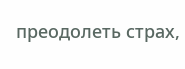преодолеть страх,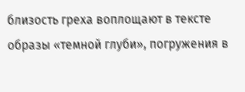близость греха воплощают в тексте образы «темной глуби», погружения в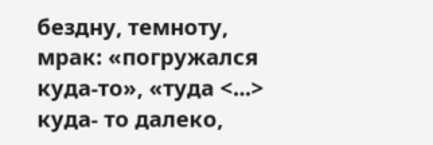бездну, темноту, мрак: «погружался куда-то», «туда <...> куда- то далеко,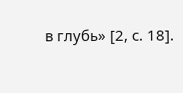в глубь» [2, с. 18].